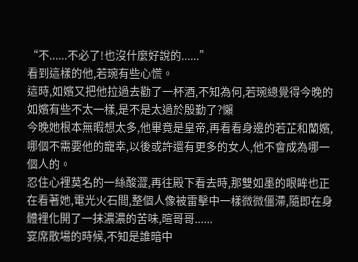“不......不必了!也沒什麼好說的......”
看到這樣的他,若琬有些心慌。
這時,如嬪又把他拉過去勸了一杯酒,不知為何,若琬總覺得今晚的如嬪有些不太一樣,是不是太過於殷勤了?懶
今晚她根本無暇想太多,他畢竟是皇帝,再看看身邊的若芷和蘭嬪,哪個不需要他的寵幸,以後或許還有更多的女人,他不會成為哪一個人的。
忍住心裡莫名的一絲酸澀,再往殿下看去時,那雙如墨的眼眸也正在看著她,電光火石間,整個人像被雷擊中一樣微微僵滯,隨即在身體裡化開了一抹濃濃的苦味,暄哥哥......
宴席散場的時候,不知是誰暗中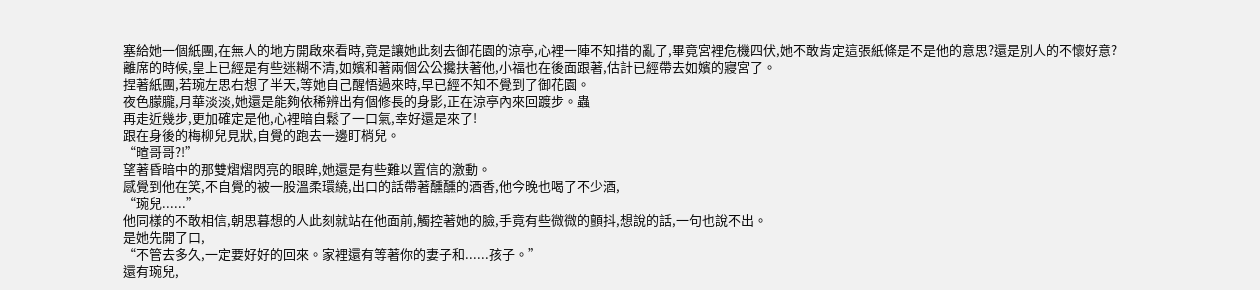塞給她一個紙團,在無人的地方開啟來看時,竟是讓她此刻去御花園的涼亭,心裡一陣不知措的亂了,畢竟宮裡危機四伏,她不敢肯定這張紙條是不是他的意思?還是別人的不懷好意?
離席的時候,皇上已經是有些迷糊不清,如嬪和著兩個公公攙扶著他,小福也在後面跟著,估計已經帶去如嬪的寢宮了。
捏著紙團,若琬左思右想了半天,等她自己醒悟過來時,早已經不知不覺到了御花園。
夜色朦朧,月華淡淡,她還是能夠依稀辨出有個修長的身影,正在涼亭內來回踱步。蟲
再走近幾步,更加確定是他,心裡暗自鬆了一口氣,幸好還是來了!
跟在身後的梅柳兒見狀,自覺的跑去一邊盯梢兒。
“暄哥哥?!”
望著昏暗中的那雙熠熠閃亮的眼眸,她還是有些難以置信的激動。
感覺到他在笑,不自覺的被一股溫柔環繞,出口的話帶著醺醺的酒香,他今晚也喝了不少酒,
“琬兒......”
他同樣的不敢相信,朝思暮想的人此刻就站在他面前,觸控著她的臉,手竟有些微微的顫抖,想說的話,一句也說不出。
是她先開了口,
“不管去多久,一定要好好的回來。家裡還有等著你的妻子和......孩子。”
還有琬兒,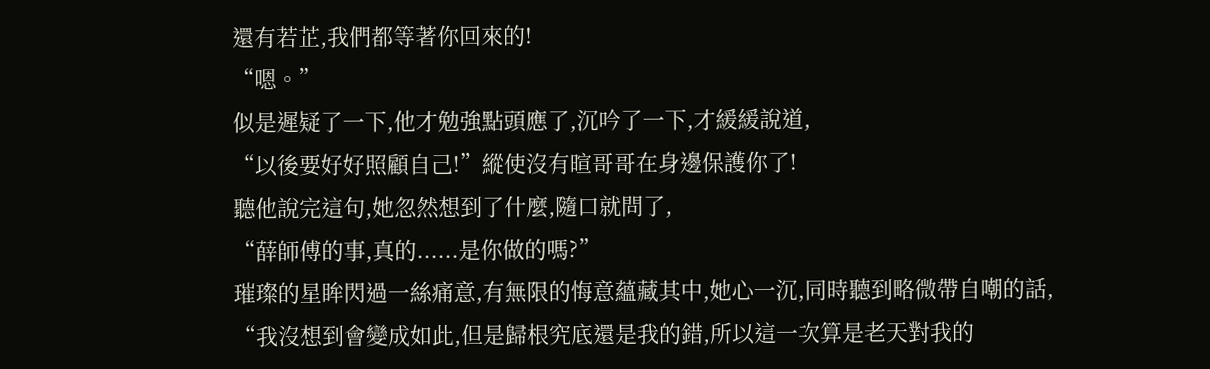還有若芷,我們都等著你回來的!
“嗯。”
似是遲疑了一下,他才勉強點頭應了,沉吟了一下,才緩緩說道,
“以後要好好照顧自己!”縱使沒有暄哥哥在身邊保護你了!
聽他說完這句,她忽然想到了什麼,隨口就問了,
“薛師傅的事,真的......是你做的嗎?”
璀璨的星眸閃過一絲痛意,有無限的悔意蘊藏其中,她心一沉,同時聽到略微帶自嘲的話,
“我沒想到會變成如此,但是歸根究底還是我的錯,所以這一次算是老天對我的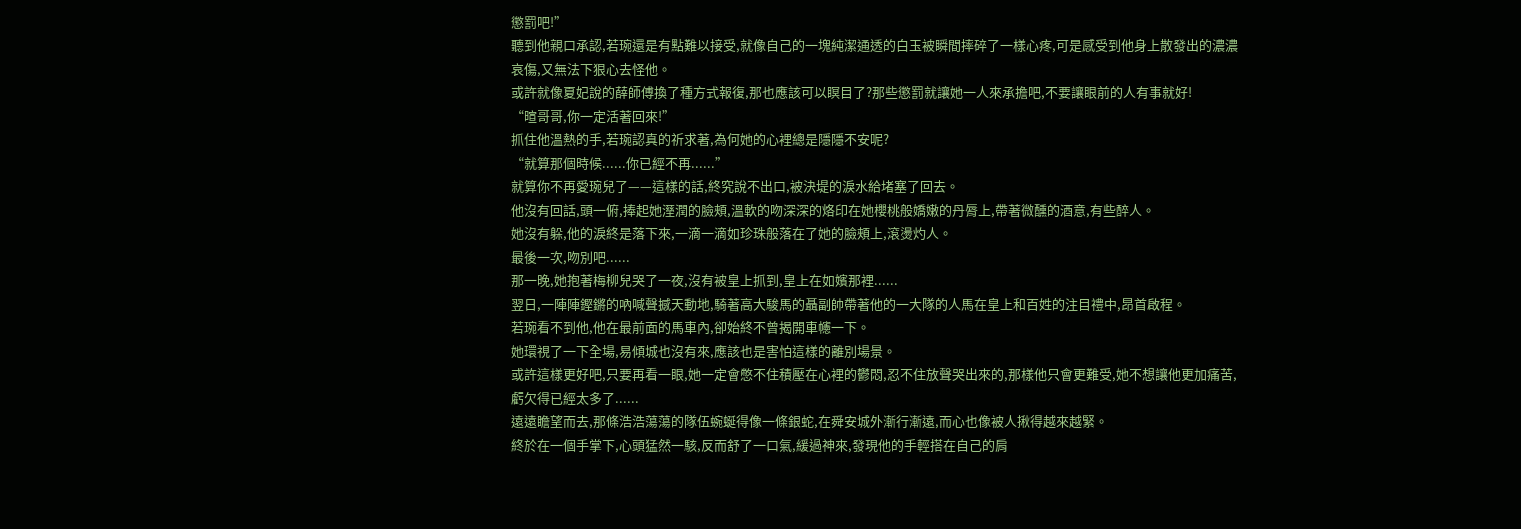懲罰吧!”
聽到他親口承認,若琬還是有點難以接受,就像自己的一塊純潔通透的白玉被瞬間摔碎了一樣心疼,可是感受到他身上散發出的濃濃哀傷,又無法下狠心去怪他。
或許就像夏妃說的薛師傅換了種方式報復,那也應該可以瞑目了?那些懲罰就讓她一人來承擔吧,不要讓眼前的人有事就好!
“暄哥哥,你一定活著回來!”
抓住他溫熱的手,若琬認真的祈求著,為何她的心裡總是隱隱不安呢?
“就算那個時候......你已經不再......”
就算你不再愛琬兒了——這樣的話,終究說不出口,被決堤的淚水給堵塞了回去。
他沒有回話,頭一俯,捧起她溼潤的臉頰,溫軟的吻深深的烙印在她櫻桃般嬌嫩的丹脣上,帶著微醺的酒意,有些醉人。
她沒有躲,他的淚終是落下來,一滴一滴如珍珠般落在了她的臉頰上,滾燙灼人。
最後一次,吻別吧......
那一晚,她抱著梅柳兒哭了一夜,沒有被皇上抓到,皇上在如嬪那裡......
翌日,一陣陣鏗鏘的吶喊聲撼天動地,騎著高大駿馬的聶副帥帶著他的一大隊的人馬在皇上和百姓的注目禮中,昂首啟程。
若琬看不到他,他在最前面的馬車內,卻始終不曾揭開車幰一下。
她環視了一下全場,易傾城也沒有來,應該也是害怕這樣的離別場景。
或許這樣更好吧,只要再看一眼,她一定會憋不住積壓在心裡的鬱悶,忍不住放聲哭出來的,那樣他只會更難受,她不想讓他更加痛苦,虧欠得已經太多了......
遠遠瞻望而去,那條浩浩蕩蕩的隊伍蜿蜒得像一條銀蛇,在舜安城外漸行漸遠,而心也像被人揪得越來越緊。
終於在一個手掌下,心頭猛然一駭,反而舒了一口氣,緩過神來,發現他的手輕搭在自己的肩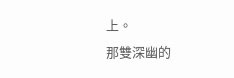上。
那雙深幽的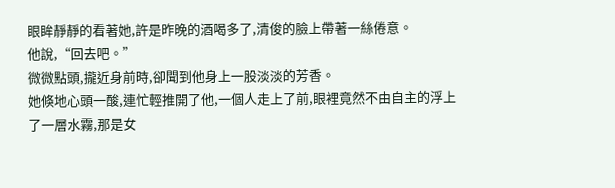眼眸靜靜的看著她,許是昨晚的酒喝多了,清俊的臉上帶著一絲倦意。
他說,“回去吧。”
微微點頭,攏近身前時,卻聞到他身上一股淡淡的芳香。
她倏地心頭一酸,連忙輕推開了他,一個人走上了前,眼裡竟然不由自主的浮上了一層水霧,那是女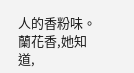人的香粉味。
蘭花香,她知道,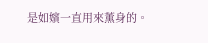是如嬪一直用來薰身的。